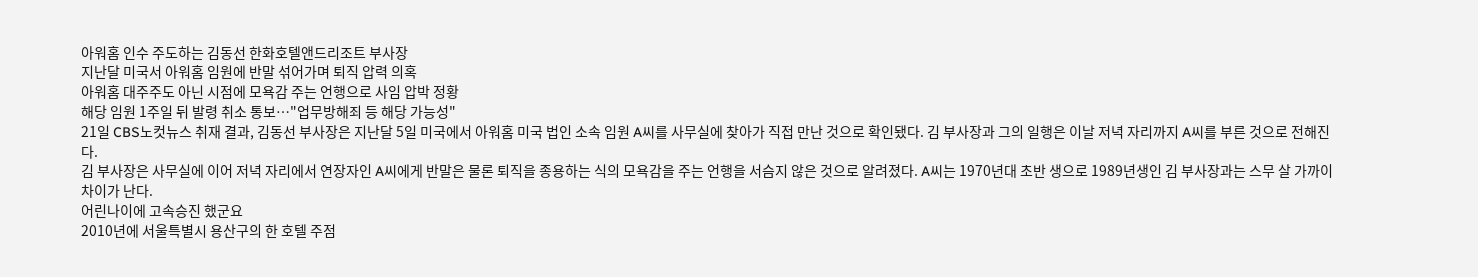아워홈 인수 주도하는 김동선 한화호텔앤드리조트 부사장
지난달 미국서 아워홈 임원에 반말 섞어가며 퇴직 압력 의혹
아워홈 대주주도 아닌 시점에 모욕감 주는 언행으로 사임 압박 정황
해당 임원 1주일 뒤 발령 취소 통보…"업무방해죄 등 해당 가능성"
21일 CBS노컷뉴스 취재 결과, 김동선 부사장은 지난달 5일 미국에서 아워홈 미국 법인 소속 임원 A씨를 사무실에 찾아가 직접 만난 것으로 확인됐다. 김 부사장과 그의 일행은 이날 저녁 자리까지 A씨를 부른 것으로 전해진다.
김 부사장은 사무실에 이어 저녁 자리에서 연장자인 A씨에게 반말은 물론 퇴직을 종용하는 식의 모욕감을 주는 언행을 서슴지 않은 것으로 알려졌다. A씨는 1970년대 초반 생으로 1989년생인 김 부사장과는 스무 살 가까이 차이가 난다.
어린나이에 고속승진 했군요
2010년에 서울특별시 용산구의 한 호텔 주점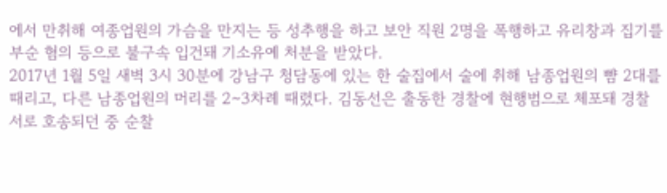에서 만취해 여종업원의 가슴을 만지는 등 성추행을 하고 보안 직원 2명을 폭행하고 유리창과 집기를 부순 혐의 등으로 불구속 입건돼 기소유예 처분을 받았다.
2017년 1월 5일 새벽 3시 30분에 강남구 청담동에 있는 한 술집에서 술에 취해 남종업원의 뺨 2대를 때리고, 다른 남종업원의 머리를 2∼3차례 때렸다. 김동선은 출동한 경찰에 현행범으로 체포돼 경찰서로 호송되던 중 순찰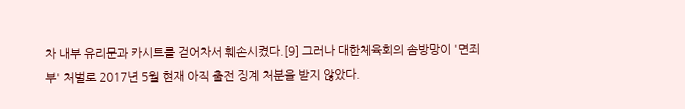차 내부 유리문과 카시트를 걷어차서 훼손시켰다.[9] 그러나 대한체육회의 솜방망이 '면죄부' 처벌로 2017년 5월 현재 아직 출전 징계 처분을 받지 않았다.